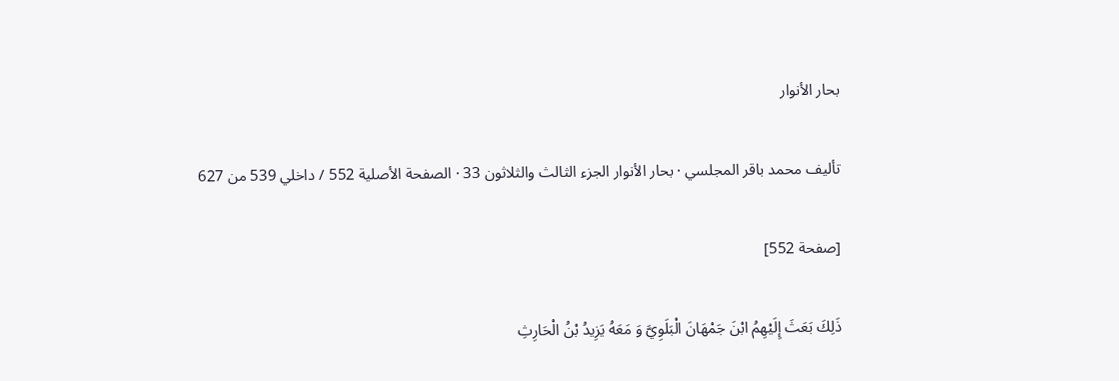بحار الأنوار

تأليف محمد باقر المجلسي · بحار الأنوار الجزء الثالث والثلاثون 33 · الصفحة الأصلية 552 / داخلي 539 من 627

[صفحة 552]

ذَلِكَ بَعَثَ إِلَيْهِمُ ابْنَ جَمْهَانَ الْبَلَوِيَّ وَ مَعَهُ يَزِيدُ بْنُ الْحَارِثِ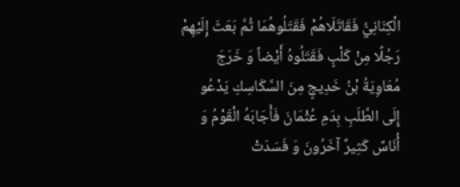الْكِنَانِيُّ فَقَاتَلَاهُمْ فَقَتَلُوهُمَا ثُمَّ بَعَثَ إِلَيْهِمْ رَجُلًا مِنْ كَلْبٍ فَقَتَلُوهُ أَيْضاً وَ خَرَجَ مُعَاوِيَةُ بْنُ خَدِيجٍ مِنَ السَّكَاسِكِ يَدْعُو إِلَى الطَّلَبِ بِدَمِ عُثْمَانَ فَأَجَابَهُ الْقَوْمُ وَ أُنَاسٌ كَثِيرٌ آخَرُونَ وَ فَسَدَتْ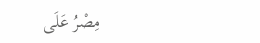مِصْرُ عَلَى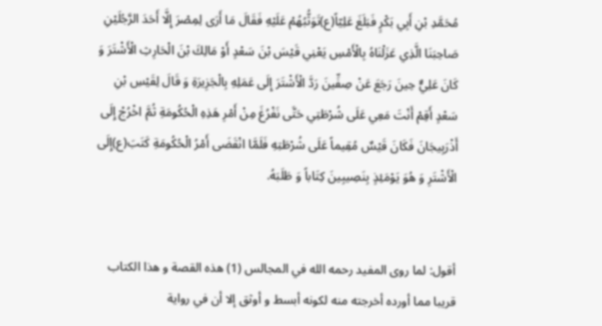مُحَمَّدِ بْنِ أَبِي بَكْرٍ فَبَلَغَ عَلِيّاً(ع)تَوَثُّبُهُمْ عَلَيْهِ فَقَالَ مَا أَرَى لِمِصْرَ إِلَّا أَحَدَ الرَّجُلَيْنِ صَاحِبَنَا الَّذِي عَزَلْنَاهُ بِالْأَمْسِ يَعْنِي قَيْسَ بْنَ سَعْدٍ أَوْ مَالِكَ بْنَ الْحَارِثِ الْأَشْتَرَ وَ كَانَ عَلِيٌّ حِينَ رَجَعَ عَنْ صِفِّينَ رَدَّ الْأَشْتَرَ إِلَى عَمَلِهِ بِالْجَزِيرَةِ وَ قَالَ لِقَيْسِ بْنِ سَعْدٍ أَقِمْ أَنْتَ مَعِي عَلَى شُرْطَتِي حَتَّى نَفْرُغَ مِنْ أَمْرِ هَذِهِ الْحُكُومَةِ ثُمَّ اخْرُجْ إِلَى أَذْرَبِيجَانَ فَكَانَ قَيْسٌ مُقِيماً عَلَى شُرْطَتِهِ فَلَمَّا انْقَضَى أَمْرُ الْحُكُومَةِ كَتَبَ(ع)إِلَى الْأَشْتَرِ وَ هُوَ يَوْمَئِذٍ بِنَصِيبِينَ كِتَاباً وَ طَلَبَهُ.


أقول: لما روى المفيد رحمه الله في المجالس (1) هذه القصة و هذا الكتاب قريبا مما أورده أخرجته منه لكونه أبسط و أوثق إلا أن في رواية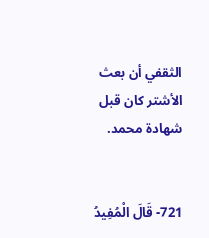الثقفي أن بعث الأشتر كان قبل شهادة محمد.


721- قَالَ الْمُفِيدُ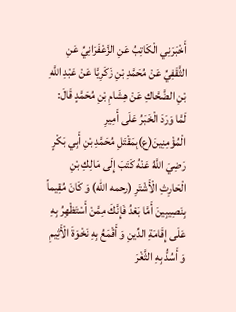أَخْبَرَنِي الْكَاتِبُ عَنِ الزَّعْفَرَانِيِّ عَنِ الثَّقَفِيِّ عَنْ مُحَمَّدِ بْنِ زَكَرِيَّا عَنْ عَبْدِ اللَّهِ بْنِ الضَّحَّاكِ عَنْ هِشَامِ بْنِ مُحَمَّدٍ قَالَ: لَمَّا وَرَدَ الْخَبَرُ عَلَى أَمِيرِ الْمُؤْمِنِينَ(ع)بِمَقْتَلِ مُحَمَّدِ بْنِ أَبِي بَكْرٍ رَضِيَ اللَّهُ عَنْهُ كَتَبَ إِلَى مَالِكِ بْنِ الْحَارِثِ الْأَشْتَرِ (رحمه اللّه) وَ كَانَ مُقِيماً بِنَصِيبِينَ أَمَّا بَعْدُ فَإِنَّكَ مِمَّنْ أَسْتَظْهِرُ بِهِ عَلَى إِقَامَةِ الدِّينِ وَ أَقْمَعُ بِهِ نَخْوَةَ الْأَثِيمِ وَ أَسُدُّ بِهِ الثَّغْرَ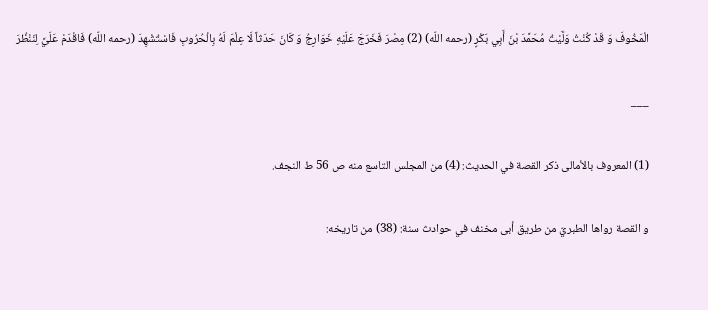الْمَخُوفَ وَ قَدْ كُنْتُ وَلَّيْتُ مُحَمَّدَ بْنَ أَبِي بَكْرٍ (رحمه اللّه) (2) مِصْرَ فَخَرَجَ عَلَيْهِ خَوَارِجُ وَ كَانَ حَدَثاً لَا عِلْمَ لَهُ بِالْحُرُوبِ فَاسْتُشْهِدَ (رحمه اللّه) فَاقْدَمْ عَلَيَّ لِنَنْظُرَ

___

(1) المعروف بالأمالى ذكر القصة في الحديث: (4) من المجلس التاسع منه ص 56 ط النجف.

و القصة رواها الطبريّ من طريق أبى مخنف في حوادث سنة: (38) من تاريخه: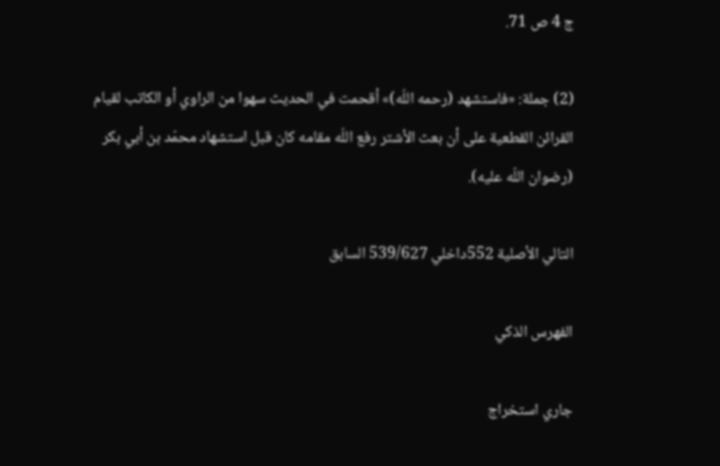ج 4 ص 71.

(2) جملة: «فاستشهد (رحمه اللّه)» أقحمت في الحديث سهوا من الراوي أو الكاتب لقيام القرائن القطعية على أن بعث الأشتر رفع اللّه مقامه كان قبل استشهاد محمّد بن أبي بكر (رضوان اللّه عليه).

التالي الأصلية 552داخلي 539/627 السابق

الفهرس الذكي

جاري استخراج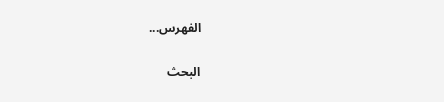الفهرس...

البحث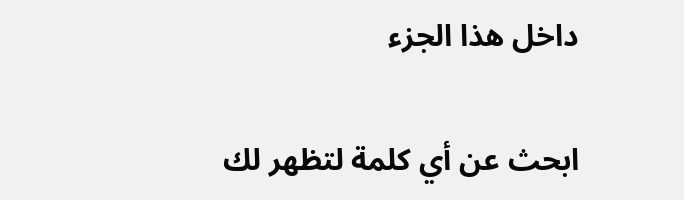داخل هذا الجزء

ابحث عن أي كلمة لتظهر لك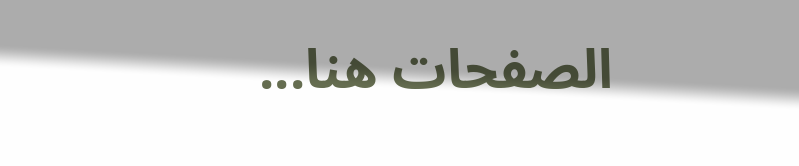الصفحات هنا...